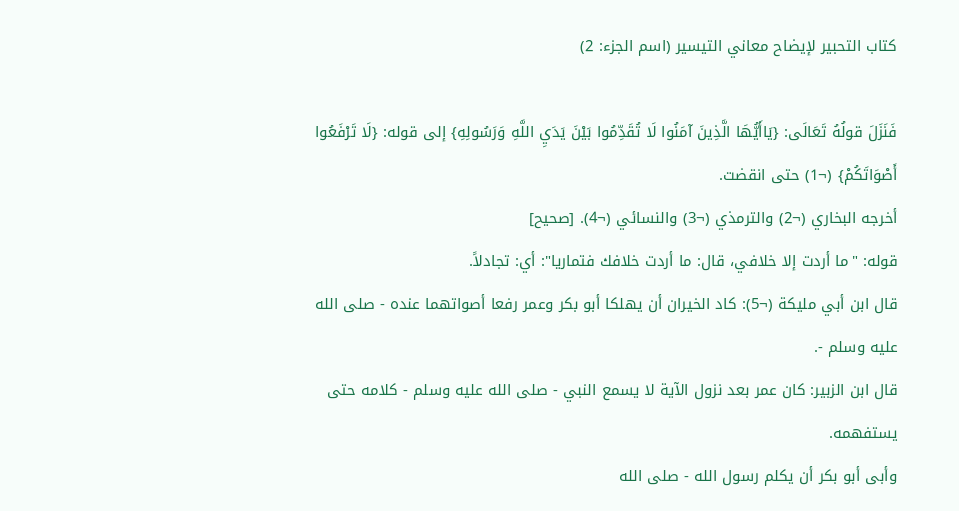كتاب التحبير لإيضاح معاني التيسير (اسم الجزء: 2)

فَنَزَلَ قولُهُ تَعَالَى: {يَاأَيُّهَا الَّذِينَ آمَنُوا لَا تُقَدِّمُوا بَيْنَ يَدَيِ اللَّهِ وَرَسُولِهِ} إلى قوله: {لَا تَرْفَعُوا أَصْوَاتَكُمْ} (¬1) حتى انقضت.
أخرجه البخاري (¬2) والترمذي (¬3) والنسائي (¬4). [صحيح]
قوله: "ما أردت إلا خلافي، قال: ما أردت خلافك فتماريا": أي: تجادلاً.
قال ابن أبي مليكة (¬5): كاد الخيران أن يهلكا أبو بكر وعمر رفعا أصواتهما عنده - صلى الله عليه وسلم -.
قال ابن الزبير: كان عمر بعد نزول الآية لا يسمع النبي - صلى الله عليه وسلم - كلامه حتى يستفهمه.
وأبى أبو بكر أن يكلم رسول الله - صلى الله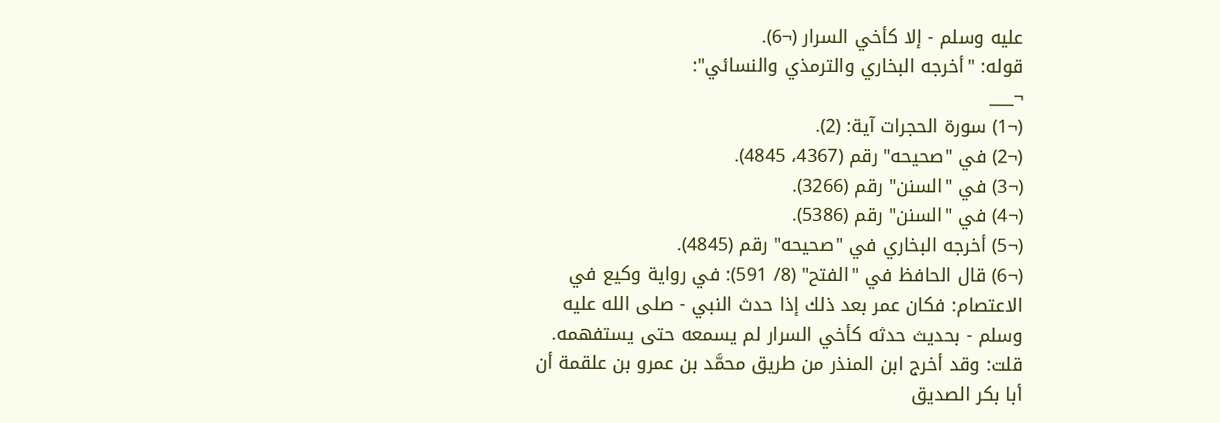عليه وسلم - إلا كأخي السرار (¬6).
قوله: "أخرجه البخاري والترمذي والنسائي":
¬___
(¬1) سورة الحجرات آية: (2).
(¬2) في "صحيحه" رقم (4367، 4845).
(¬3) في "السنن" رقم (3266).
(¬4) في "السنن" رقم (5386).
(¬5) أخرجه البخاري في "صحيحه" رقم (4845).
(¬6) قال الحافظ في "الفتح" (8/ 591): في رواية وكيع في الاعتصام: فكان عمر بعد ذلك إذا حدث النبي - صلى الله عليه وسلم - بحديث حدثه كأخي السرار لم يسمعه حتى يستفهمه. قلت: وقد أخرج ابن المنذر من طريق محمَّد بن عمرو بن علقمة أن أبا بكر الصديق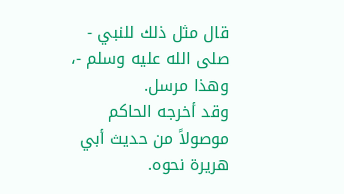قال مثل ذلك للنبي - صلى الله عليه وسلم -، وهذا مرسل.
وقد أخرجه الحاكم موصولاً من حديث أبي هريرة نحوه.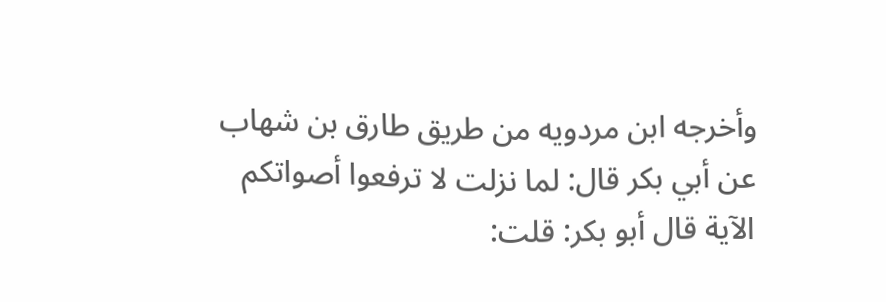وأخرجه ابن مردويه من طريق طارق بن شهاب عن أبي بكر قال: لما نزلت لا ترفعوا أصواتكم الآية قال أبو بكر: قلت: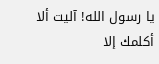يا رسول الله! آليت ألا أكلمك إلا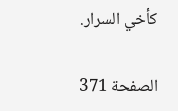كأخي السرار.

الصفحة 371